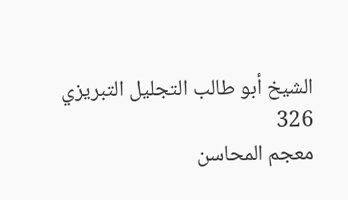الشيخ أبو طالب التجليل التبريزي
326
معجم المحاسن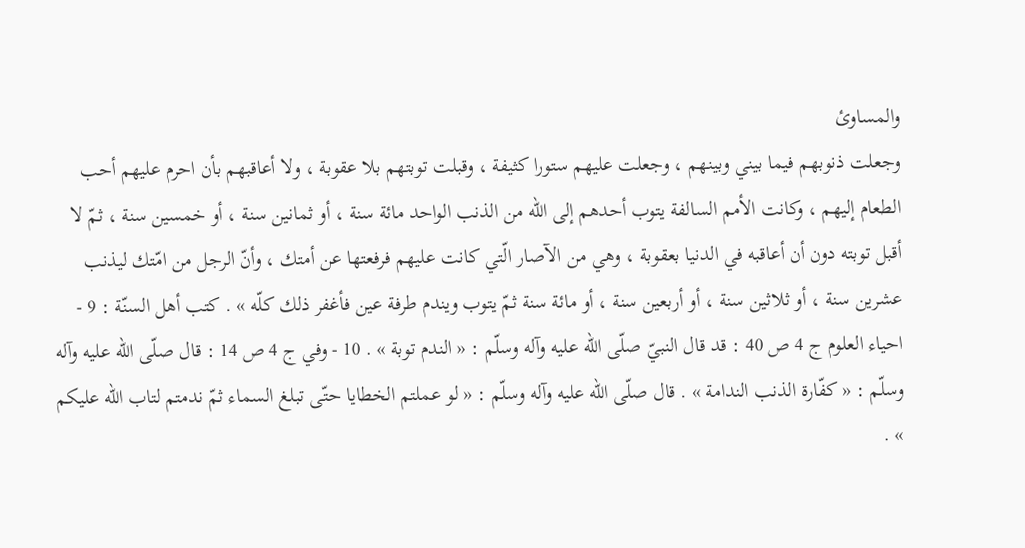والمساوئ
وجعلت ذنوبهم فيما بيني وبينهم ، وجعلت عليهم ستورا كثيفة ، وقبلت توبتهم بلا عقوبة ، ولا أعاقبهم بأن احرم عليهم أحب الطعام إليهم ، وكانت الأمم السالفة يتوب أحدهم إلى اللّه من الذنب الواحد مائة سنة ، أو ثمانين سنة ، أو خمسين سنة ، ثمّ لا أقبل توبته دون أن أعاقبه في الدنيا بعقوبة ، وهي من الآصار الّتي كانت عليهم فرفعتها عن أمتك ، وأنّ الرجل من امّتك ليذنب عشرين سنة ، أو ثلاثين سنة ، أو أربعين سنة ، أو مائة سنة ثمّ يتوب ويندم طرفة عين فأغفر ذلك كلّه » . كتب أهل السنّة : 9 - احياء العلوم ج 4 ص 40 : قد قال النبيّ صلّى اللّه عليه وآله وسلّم : « الندم توبة » . 10 - وفي ج 4 ص 14 : قال صلّى اللّه عليه وآله وسلّم : « كفّارة الذنب الندامة » . قال صلّى اللّه عليه وآله وسلّم : « لو عملتم الخطايا حتّى تبلغ السماء ثمّ ندمتم لتاب اللّه عليكم » .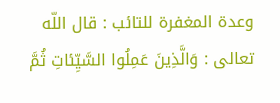وعدة المغفرة للتائب : قال اللّه تعالى : وَالَّذِينَ عَمِلُوا السَّيِّئاتِ ثُمَّ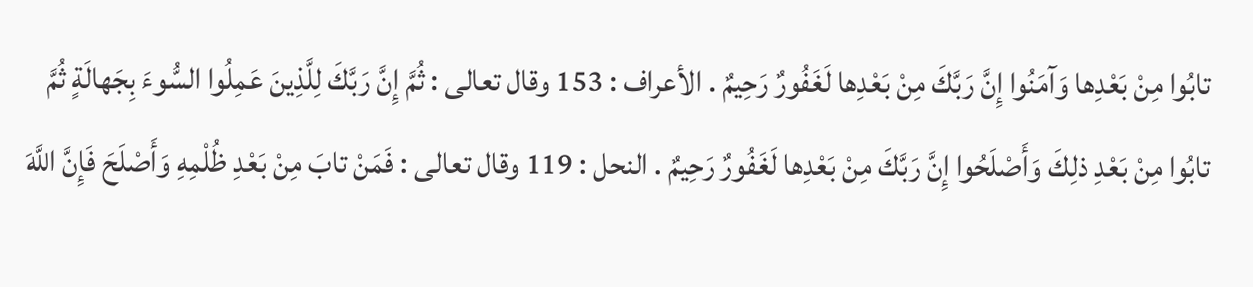تابُوا مِنْ بَعْدِها وَآمَنُوا إِنَّ رَبَّكَ مِنْ بَعْدِها لَغَفُورٌ رَحِيمٌ . الأعراف : 153 وقال تعالى : ثُمَّ إِنَّ رَبَّكَ لِلَّذِينَ عَمِلُوا السُّوءَ بِجَهالَةٍ ثُمَّ تابُوا مِنْ بَعْدِ ذلِكَ وَأَصْلَحُوا إِنَّ رَبَّكَ مِنْ بَعْدِها لَغَفُورٌ رَحِيمٌ . النحل : 119 وقال تعالى : فَمَنْ تابَ مِنْ بَعْدِ ظُلْمِهِ وَأَصْلَحَ فَإِنَّ اللَّهَ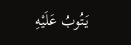يَتُوبُ عَلَيْهِ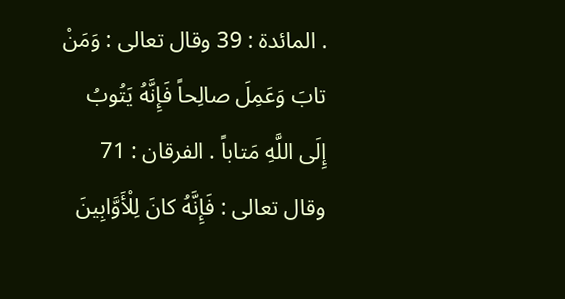. المائدة : 39 وقال تعالى : وَمَنْ تابَ وَعَمِلَ صالِحاً فَإِنَّهُ يَتُوبُ إِلَى اللَّهِ مَتاباً . الفرقان : 71 وقال تعالى : فَإِنَّهُ كانَ لِلْأَوَّابِينَ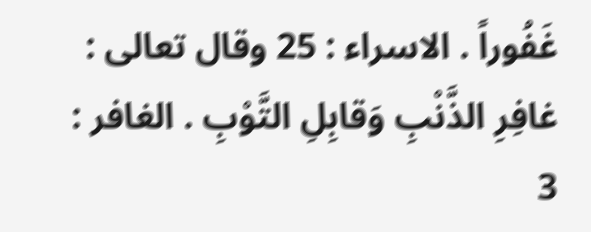غَفُوراً . الاسراء : 25 وقال تعالى : غافِرِ الذَّنْبِ وَقابِلِ التَّوْبِ . الغافر : 3